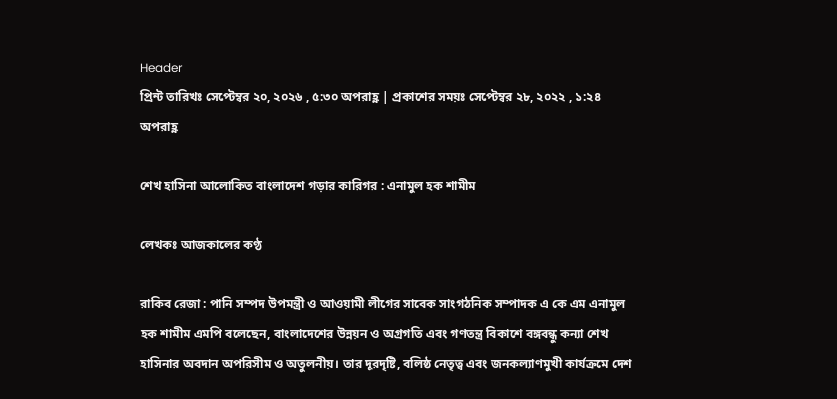Header
প্রিন্ট তারিখঃ সেপ্টেম্বর ২০, ২০২৬ , ৫:৩০ অপরাহ্ণ | প্রকাশের সময়ঃ সেপ্টেম্বর ২৮, ২০২২ , ১:২৪ অপরাহ্ণ

শেখ হাসিনা আলোকিত বাংলাদেশ গড়ার কারিগর : এনামুল হক শামীম

লেখকঃ আজকালের কণ্ঠ

রাকিব রেজা : পানি সম্পদ উপমন্ত্রী ও আওয়ামী লীগের সাবেক সাংগঠনিক সম্পাদক এ কে এম এনামুল হক শামীম এমপি বলেছেন, বাংলাদেশের উন্নয়ন ও অগ্রগতি এবং গণতন্ত্র বিকাশে বঙ্গবন্ধু কন্যা শেখ হাসিনার অবদান অপরিসীম ও অতুলনীয়। তার দূরদৃষ্টি, বলিষ্ঠ নেতৃত্ব এবং জনকল্যাণমুখী কার্যক্রমে দেশ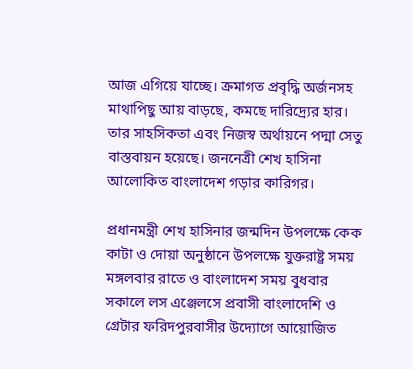আজ এগিয়ে যাচ্ছে। ক্রমাগত প্রবৃদ্ধি অর্জনসহ মাথাপিছু আয় বাড়ছে, কমছে দারিদ্র্যের হার। তার সাহসিকতা এবং নিজস্ব অর্থায়নে পদ্মা সেতু বাস্তবায়ন হয়েছে। জননেত্রী শেখ হাসিনা আলোকিত বাংলাদেশ গড়ার কারিগর।

প্রধানমন্ত্রী শেখ হাসিনার জন্মদিন উপলক্ষে কেক কাটা ও দোয়া অনুষ্ঠানে উপলক্ষে যুক্তরাষ্ট্র সময় মঙ্গলবার রাতে ও বাংলাদেশ সময় বুধবার সকালে লস এঞ্জেলসে প্রবাসী বাংলাদেশি ও গ্রেটার ফরিদপুরবাসীর উদ্যোগে আয়োজিত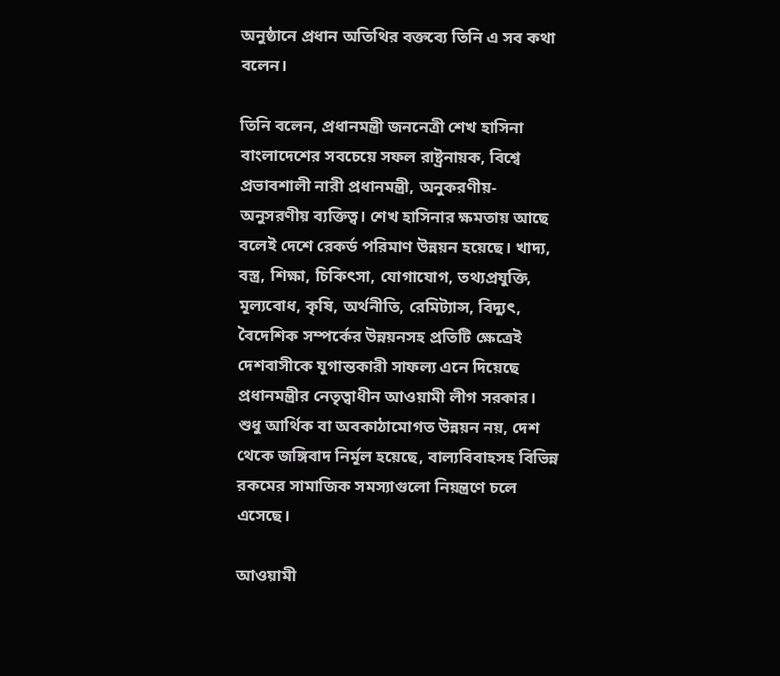অনুষ্ঠানে প্রধান অতিথির বক্তব্যে তিনি এ সব কথা বলেন।

তিনি বলেন, প্রধানমন্ত্রী জননেত্রী শেখ হাসিনা বাংলাদেশের সবচেয়ে সফল রাষ্ট্রনায়ক, বিশ্বে প্রভাবশালী নারী প্রধানমন্ত্রী, অনুকরণীয়-অনুসরণীয় ব্যক্তিত্ব। শেখ হাসিনার ক্ষমতায় আছে বলেই দেশে রেকর্ড পরিমাণ উন্নয়ন হয়েছে। খাদ্য, বস্ত্র, শিক্ষা, চিকিৎসা, যোগাযোগ, তথ্যপ্রযুক্তি, মূল্যবোধ, কৃষি, অর্থনীতি, রেমিট্যান্স, বিদ্যুৎ, বৈদেশিক সম্পর্কের উন্নয়নসহ প্রতিটি ক্ষেত্রেই দেশবাসীকে যুগান্তকারী সাফল্য এনে দিয়েছে প্রধানমন্ত্রীর নেতৃত্বাধীন আওয়ামী লীগ সরকার। শুধু আর্থিক বা অবকাঠামোগত উন্নয়ন নয়, দেশ থেকে জঙ্গিবাদ নির্মূল হয়েছে, বাল্যবিবাহসহ বিভিন্ন রকমের সামাজিক সমস্যাগুলো নিয়ন্ত্রণে চলে এসেছে।

আওয়ামী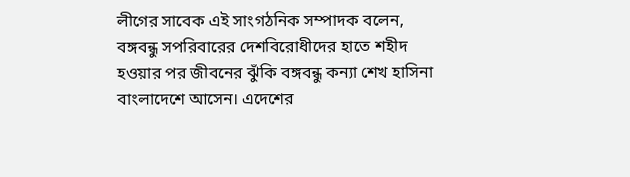লীগের সাবেক এই সাংগঠনিক সম্পাদক বলেন, বঙ্গবন্ধু সপরিবারের দেশবিরোধীদের হাতে শহীদ হওয়ার পর জীবনের ঝুঁকি বঙ্গবন্ধু কন্যা শেখ হাসিনা বাংলাদেশে আসেন। এদেশের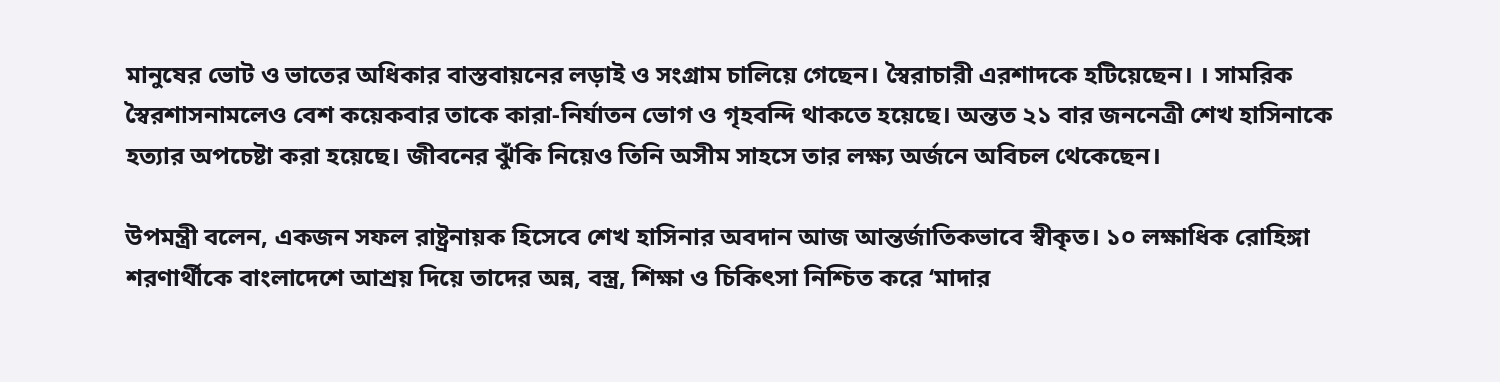মানুষের ভোট ও ভাতের অধিকার বাস্তবায়নের লড়াই ও সংগ্রাম চালিয়ে গেছেন। স্বৈরাচারী এরশাদকে হটিয়েছেন। । সামরিক স্বৈরশাসনামলেও বেশ কয়েকবার তাকে কারা-নির্যাতন ভোগ ও গৃহবন্দি থাকতে হয়েছে। অন্তত ২১ বার জননেত্রী শেখ হাসিনাকে হত্যার অপচেষ্টা করা হয়েছে। জীবনের ঝুঁকি নিয়েও তিনি অসীম সাহসে তার লক্ষ্য অর্জনে অবিচল থেকেছেন।

উপমন্ত্রী বলেন, একজন সফল রাষ্ট্রনায়ক হিসেবে শেখ হাসিনার অবদান আজ আন্তর্জাতিকভাবে স্বীকৃত। ১০ লক্ষাধিক রোহিঙ্গা শরণার্থীকে বাংলাদেশে আশ্রয় দিয়ে তাদের অন্ন, বস্ত্র, শিক্ষা ও চিকিৎসা নিশ্চিত করে ‘মাদার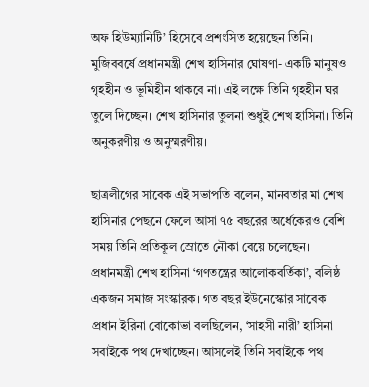অফ হিউম্যানিটি’ হিসেবে প্রশংসিত হয়েছেন তিনি। মুজিববর্ষে প্রধানমন্ত্রী শেখ হাসিনার ঘোষণা- একটি মানুষও গৃহহীন ও ভূমিহীন থাকবে না। এই লক্ষে তিনি গৃহহীন ঘর তুলে দিচ্ছেন। শেখ হাসিনার তুলনা শুধুই শেখ হাসিনা। তিনি অনুকরণীয় ও অনুস্মরণীয়।

ছাত্রলীগের সাবেক এই সভাপতি বলেন, মানবতার মা শেখ হাসিনার পেছনে ফেলে আসা ৭৫ বছরের অর্ধেকেরও বেশি সময় তিনি প্রতিকূল স্রোতে নৌকা বেয়ে চলেছেন। প্রধানমন্ত্রী শেখ হাসিনা ‘গণতন্ত্রের আলোকবর্তিকা’, বলিষ্ঠ একজন সমাজ সংস্কারক। গত বছর ইউনেস্কোর সাবেক প্রধান ইরিনা বোকোভা বলছিলেন, ‘সাহসী নারী’ হাসিনা সবাইকে পথ দেখাচ্ছেন। আসলেই তিনি সবাইকে পথ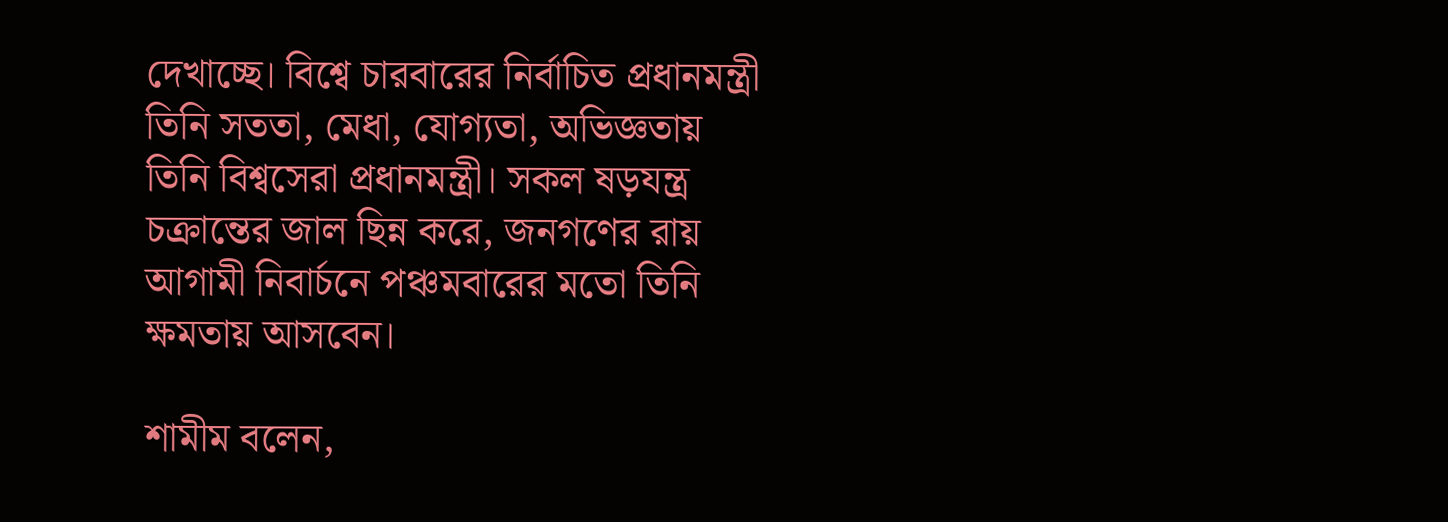দেখাচ্ছে। বিশ্বে চারবারের নির্বাচিত প্রধানমন্ত্রী তিনি সততা, মেধা, যোগ্যতা, অভিজ্ঞতায় তিনি বিশ্বসেরা প্রধানমন্ত্রী। সকল ষড়যন্ত্র চক্রান্তের জাল ছিন্ন করে, জনগণের রায় আগামী নিবার্চনে পঞ্চমবারের মতো তিনি ক্ষমতায় আসবেন।

শামীম বলেন,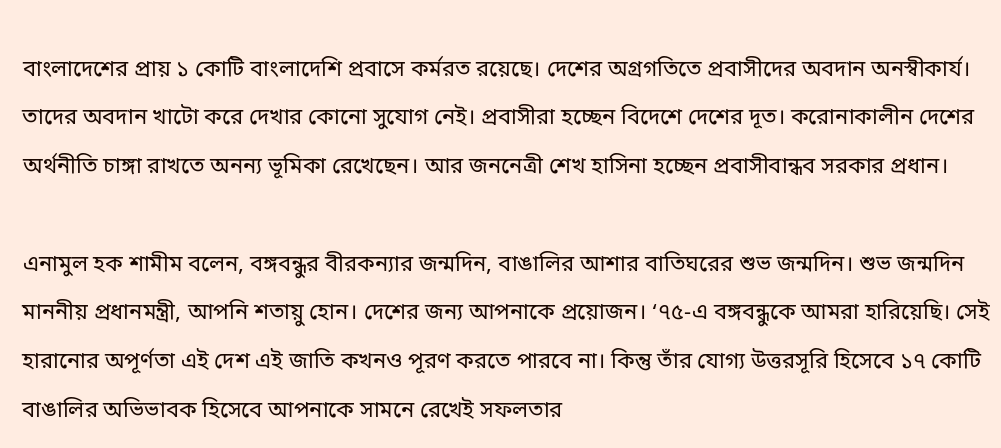বাংলাদেশের প্রায় ১ কোটি বাংলাদেশি প্রবাসে কর্মরত রয়েছে। দেশের অগ্রগতিতে প্রবাসীদের অবদান অনস্বীকার্য। তাদের অবদান খাটো করে দেখার কোনো সুযোগ নেই। প্রবাসীরা হচ্ছেন বিদেশে দেশের দূত। করোনাকালীন দেশের অর্থনীতি চাঙ্গা রাখতে অনন্য ভূমিকা রেখেছেন। আর জননেত্রী শেখ হাসিনা হচ্ছেন প্রবাসীবান্ধব সরকার প্রধান।

এনামুল হক শামীম বলেন, বঙ্গবন্ধুর বীরকন্যার জন্মদিন, বাঙালির আশার বাতিঘরের শুভ জন্মদিন। শুভ জন্মদিন মাননীয় প্রধানমন্ত্রী, আপনি শতায়ু হোন। দেশের জন্য আপনাকে প্রয়োজন। ‘৭৫-এ বঙ্গবন্ধুকে আমরা হারিয়েছি। সেই হারানোর অপূর্ণতা এই দেশ এই জাতি কখনও পূরণ করতে পারবে না। কিন্তু তাঁর যোগ্য উত্তরসূরি হিসেবে ১৭ কোটি বাঙালির অভিভাবক হিসেবে আপনাকে সামনে রেখেই সফলতার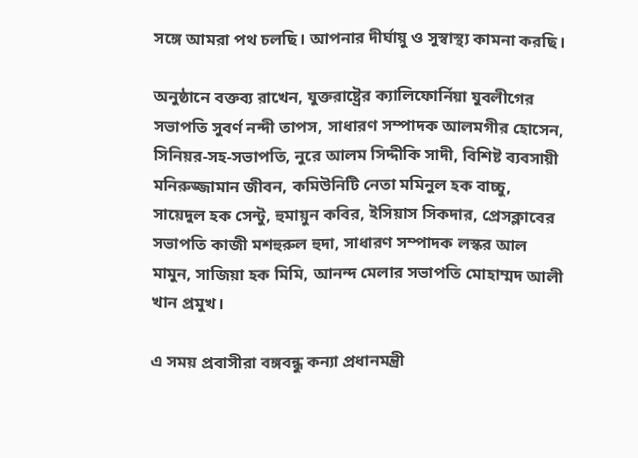সঙ্গে আমরা পথ চলছি। আপনার দীর্ঘায়ু ও সুস্বাস্থ্য কামনা করছি।

অনুষ্ঠানে বক্তব্য রাখেন, যুক্তরাষ্ট্রের ক্যালিফোর্নিয়া যুবলীগের সভাপতি সুবর্ণ নন্দী তাপস, সাধারণ সম্পাদক আলমগীর হোসেন, সিনিয়র-সহ-সভাপতি, নুরে আলম সিদ্দীকি সাদী, বিশিষ্ট ব্যবসায়ী মনিরুজ্জামান জীবন, কমিউনিটি নেতা মমিনুল হক বাচ্চু, সায়েদুল হক সেন্টু, হুমায়ুন কবির, ইসিয়াস সিকদার, প্রেসক্লাবের সভাপতি কাজী মশহুরুল হুদা, সাধারণ সম্পাদক লস্কর আল মামুন, সাজিয়া হক মিমি, আনন্দ মেলার সভাপতি মোহাম্মদ আলী খান প্রমুখ।

এ সময় প্রবাসীরা বঙ্গবন্ধু কন্যা প্রধানমন্ত্রী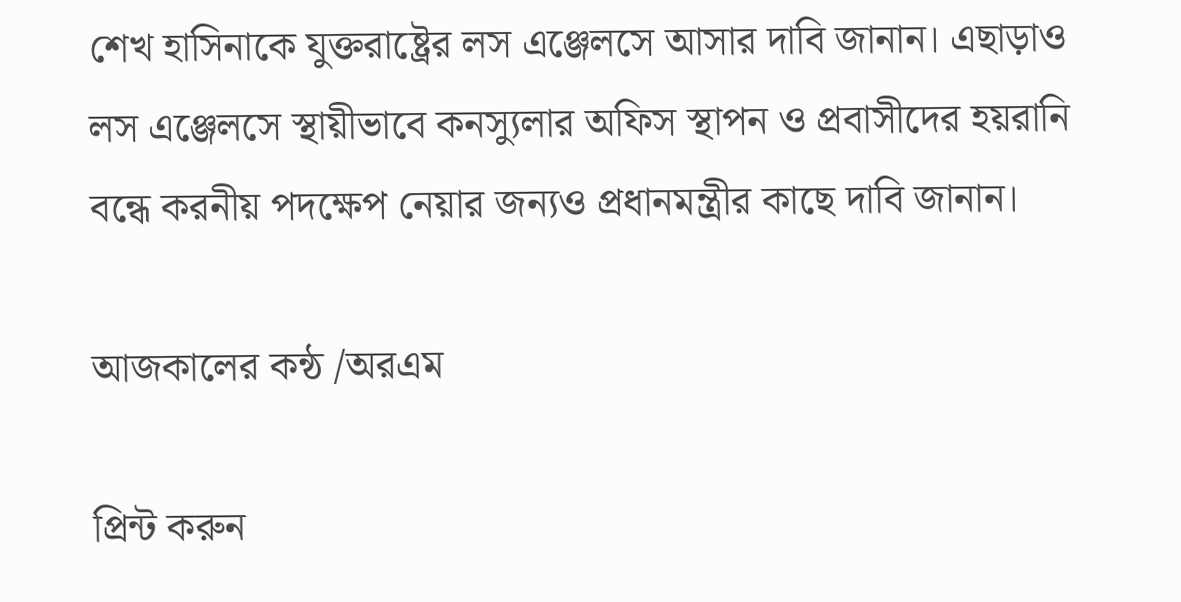শেখ হাসিনাকে যুক্তরাষ্ট্রের লস এঞ্জেলসে আসার দাবি জানান। এছাড়াও লস এঞ্জেলসে স্থায়ীভাবে কনস্যুলার অফিস স্থাপন ও প্রবাসীদের হয়রানি বন্ধে করনীয় পদক্ষেপ নেয়ার জন্যও প্রধানমন্ত্রীর কাছে দাবি জানান।

আজকালের কন্ঠ /অরএম

প্রিন্ট করুন